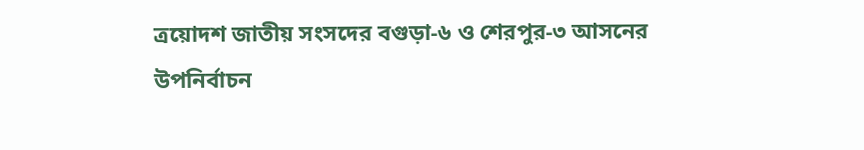ত্রয়োদশ জাতীয় সংসদের বগুড়া-৬ ও শেরপুর-৩ আসনের উপনির্বাচন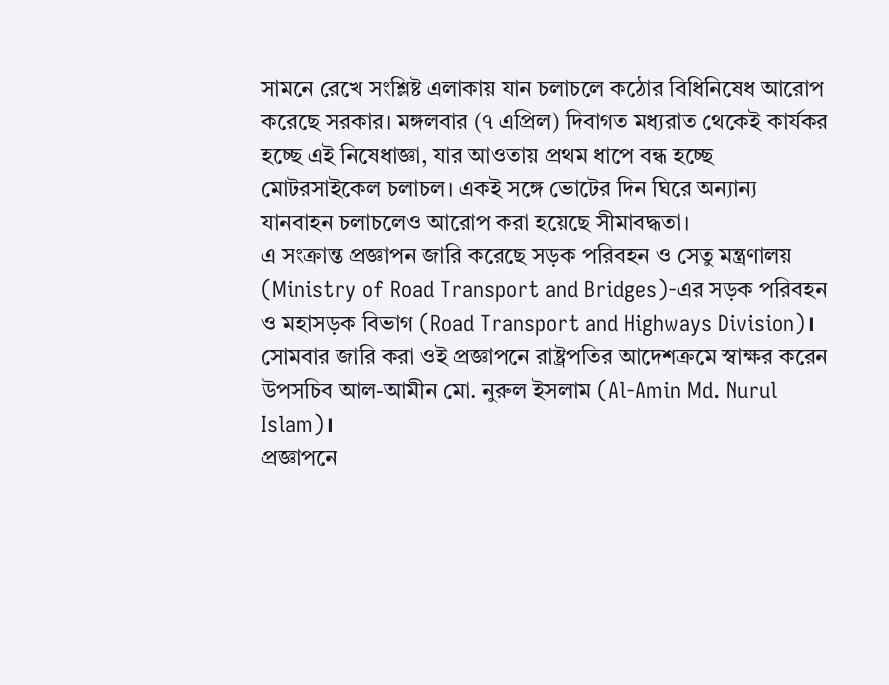সামনে রেখে সংশ্লিষ্ট এলাকায় যান চলাচলে কঠোর বিধিনিষেধ আরোপ করেছে সরকার। মঙ্গলবার (৭ এপ্রিল) দিবাগত মধ্যরাত থেকেই কার্যকর হচ্ছে এই নিষেধাজ্ঞা, যার আওতায় প্রথম ধাপে বন্ধ হচ্ছে মোটরসাইকেল চলাচল। একই সঙ্গে ভোটের দিন ঘিরে অন্যান্য যানবাহন চলাচলেও আরোপ করা হয়েছে সীমাবদ্ধতা।
এ সংক্রান্ত প্রজ্ঞাপন জারি করেছে সড়ক পরিবহন ও সেতু মন্ত্রণালয় (Ministry of Road Transport and Bridges)-এর সড়ক পরিবহন ও মহাসড়ক বিভাগ (Road Transport and Highways Division)। সোমবার জারি করা ওই প্রজ্ঞাপনে রাষ্ট্রপতির আদেশক্রমে স্বাক্ষর করেন উপসচিব আল-আমীন মো. নুরুল ইসলাম (Al-Amin Md. Nurul Islam)।
প্রজ্ঞাপনে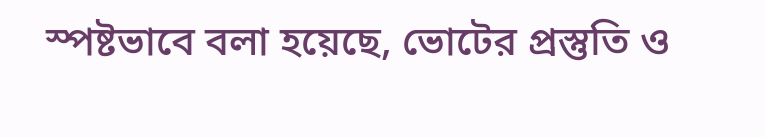স্পষ্টভাবে বলা হয়েছে, ভোটের প্রস্তুতি ও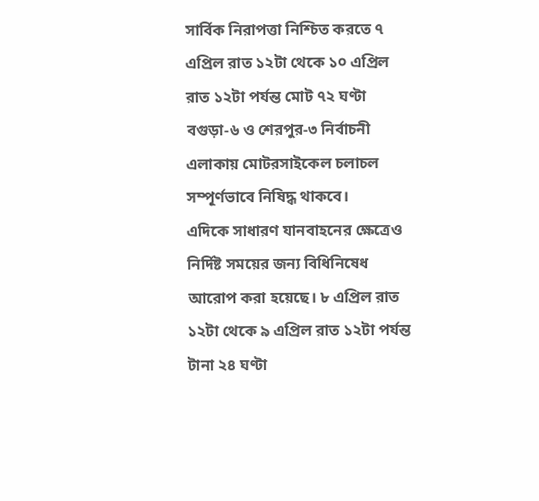সার্বিক নিরাপত্তা নিশ্চিত করতে ৭ এপ্রিল রাত ১২টা থেকে ১০ এপ্রিল রাত ১২টা পর্যন্ত মোট ৭২ ঘণ্টা বগুড়া-৬ ও শেরপুর-৩ নির্বাচনী এলাকায় মোটরসাইকেল চলাচল সম্পূর্ণভাবে নিষিদ্ধ থাকবে।
এদিকে সাধারণ যানবাহনের ক্ষেত্রেও নির্দিষ্ট সময়ের জন্য বিধিনিষেধ আরোপ করা হয়েছে। ৮ এপ্রিল রাত ১২টা থেকে ৯ এপ্রিল রাত ১২টা পর্যন্ত টানা ২৪ ঘণ্টা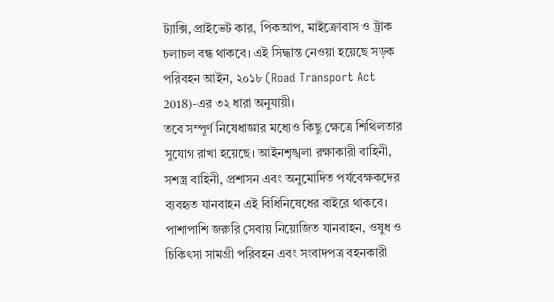ট্যাক্সি, প্রাইভেট কার, পিকআপ, মাইক্রোবাস ও ট্রাক চলাচল বন্ধ থাকবে। এই সিদ্ধান্ত নেওয়া হয়েছে সড়ক পরিবহন আইন, ২০১৮ (Road Transport Act 2018)-এর ৩২ ধারা অনুযায়ী।
তবে সম্পূর্ণ নিষেধাজ্ঞার মধ্যেও কিছু ক্ষেত্রে শিথিলতার সুযোগ রাখা হয়েছে। আইনশৃঙ্খলা রক্ষাকারী বাহিনী, সশস্ত্র বাহিনী, প্রশাসন এবং অনুমোদিত পর্যবেক্ষকদের ব্যবহৃত যানবাহন এই বিধিনিষেধের বাইরে থাকবে। পাশাপাশি জরুরি সেবায় নিয়োজিত যানবাহন, ওষুধ ও চিকিৎসা সামগ্রী পরিবহন এবং সংবাদপত্র বহনকারী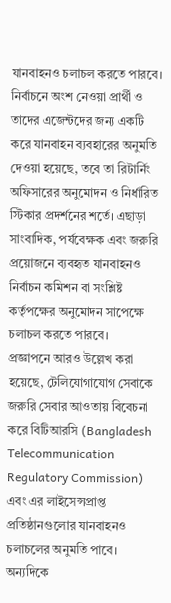যানবাহনও চলাচল করতে পারবে।
নির্বাচনে অংশ নেওয়া প্রার্থী ও তাদের এজেন্টদের জন্য একটি করে যানবাহন ব্যবহারের অনুমতি দেওয়া হয়েছে, তবে তা রিটার্নিং অফিসারের অনুমোদন ও নির্ধারিত স্টিকার প্রদর্শনের শর্তে। এছাড়া সাংবাদিক, পর্যবেক্ষক এবং জরুরি প্রয়োজনে ব্যবহৃত যানবাহনও নির্বাচন কমিশন বা সংশ্লিষ্ট কর্তৃপক্ষের অনুমোদন সাপেক্ষে চলাচল করতে পারবে।
প্রজ্ঞাপনে আরও উল্লেখ করা হয়েছে, টেলিযোগাযোগ সেবাকে জরুরি সেবার আওতায় বিবেচনা করে বিটিআরসি (Bangladesh Telecommunication Regulatory Commission) এবং এর লাইসেন্সপ্রাপ্ত প্রতিষ্ঠানগুলোর যানবাহনও চলাচলের অনুমতি পাবে।
অন্যদিকে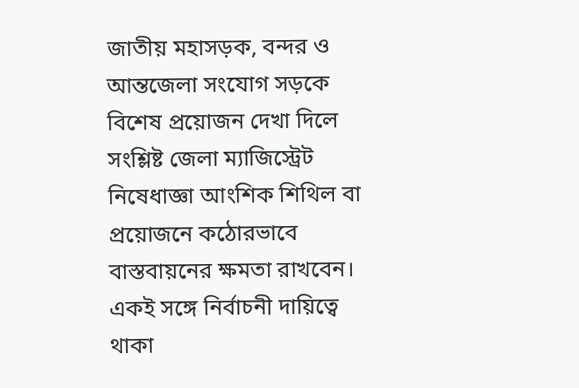জাতীয় মহাসড়ক, বন্দর ও আন্তজেলা সংযোগ সড়কে বিশেষ প্রয়োজন দেখা দিলে সংশ্লিষ্ট জেলা ম্যাজিস্ট্রেট নিষেধাজ্ঞা আংশিক শিথিল বা প্রয়োজনে কঠোরভাবে বাস্তবায়নের ক্ষমতা রাখবেন। একই সঙ্গে নির্বাচনী দায়িত্বে থাকা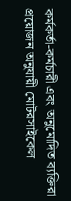কর্মকর্তা-কর্মচারী এবং অনুমোদিত ব্যক্তিরা প্রয়োজন অনুযায়ী মোটরসাইকেল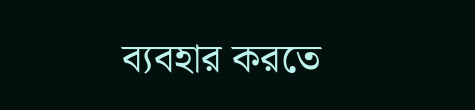ব্যবহার করতে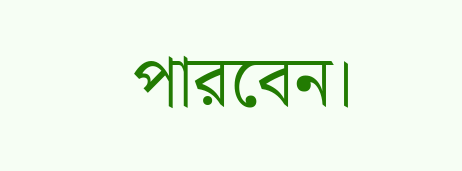পারবেন।